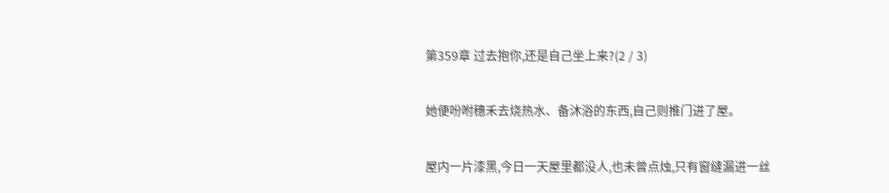第359章 过去抱你,还是自己坐上来?(2 / 3)

她便吩咐穗禾去烧热水、备沐浴的东西,自己则推门进了屋。

屋内一片漆黑,今日一天屋里都没人,也未曾点烛,只有窗缝漏进一丝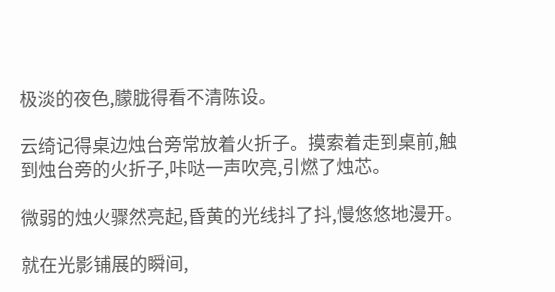极淡的夜色,朦胧得看不清陈设。

云绮记得桌边烛台旁常放着火折子。摸索着走到桌前,触到烛台旁的火折子,咔哒一声吹亮,引燃了烛芯。

微弱的烛火骤然亮起,昏黄的光线抖了抖,慢悠悠地漫开。

就在光影铺展的瞬间,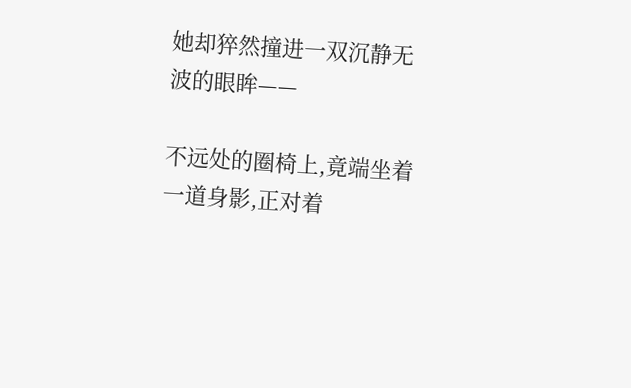她却猝然撞进一双沉静无波的眼眸——

不远处的圈椅上,竟端坐着一道身影,正对着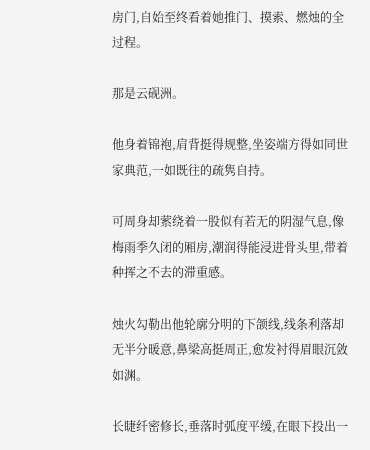房门,自始至终看着她推门、摸索、燃烛的全过程。

那是云砚洲。

他身着锦袍,肩背挺得规整,坐姿端方得如同世家典范,一如既往的疏隽自持。

可周身却萦绕着一股似有若无的阴湿气息,像梅雨季久闭的厢房,潮润得能浸进骨头里,带着种挥之不去的滞重感。

烛火勾勒出他轮廓分明的下颌线,线条利落却无半分暖意,鼻梁高挺周正,愈发衬得眉眼沉敛如渊。

长睫纤密修长,垂落时弧度平缓,在眼下投出一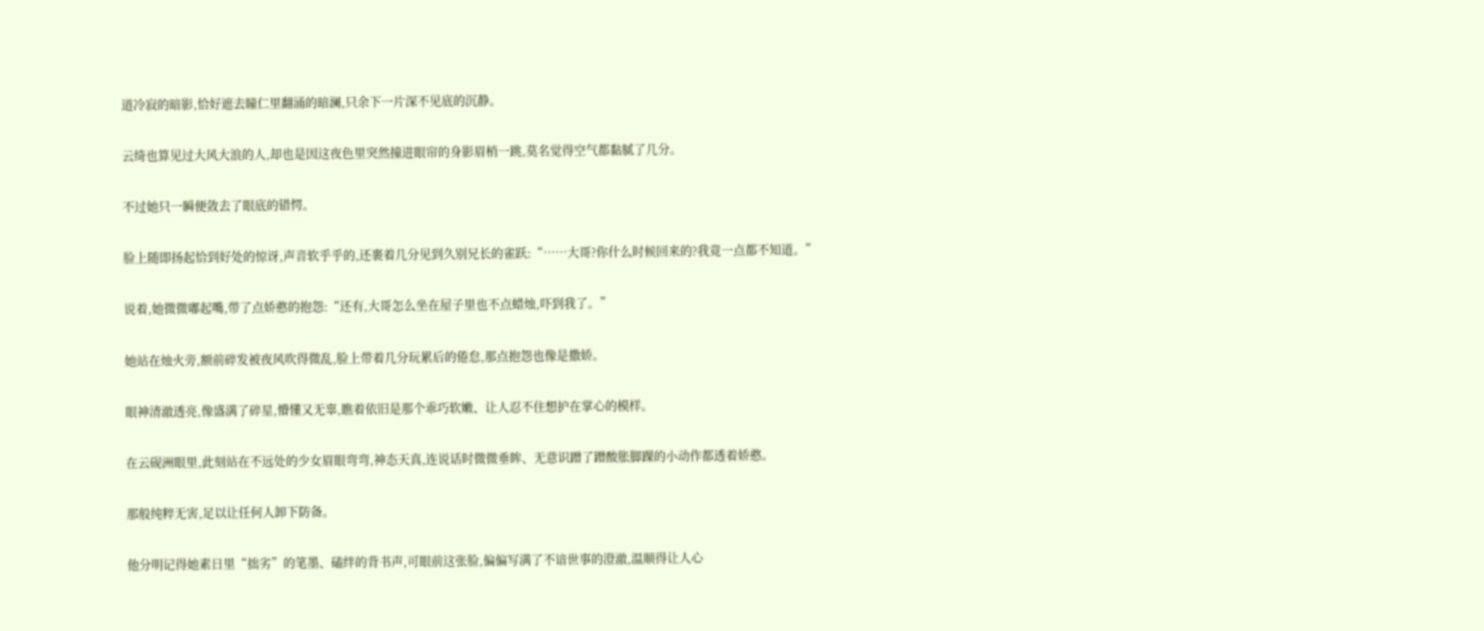道冷寂的暗影,恰好遮去瞳仁里翻涌的暗澜,只余下一片深不见底的沉静。

云绮也算见过大风大浪的人,却也是因这夜色里突然撞进眼帘的身影眉梢一跳,莫名觉得空气都黏腻了几分。

不过她只一瞬便敛去了眼底的错愕。

脸上随即扬起恰到好处的惊讶,声音软乎乎的,还裹着几分见到久别兄长的雀跃:“……大哥?你什么时候回来的?我竟一点都不知道。”

说着,她微微嘟起嘴,带了点娇憨的抱怨:“还有,大哥怎么坐在屋子里也不点蜡烛,吓到我了。”

她站在烛火旁,额前碎发被夜风吹得微乱,脸上带着几分玩累后的倦怠,那点抱怨也像是撒娇。

眼神清澈透亮,像盛满了碎星,懵懂又无辜,瞧着依旧是那个乖巧软嫩、让人忍不住想护在掌心的模样。

在云砚洲眼里,此刻站在不远处的少女眉眼弯弯,神态天真,连说话时微微垂眸、无意识蹭了蹭酸胀脚踝的小动作都透着娇憨。

那般纯粹无害,足以让任何人卸下防备。

他分明记得她素日里“拙劣”的笔墨、磕绊的背书声,可眼前这张脸,偏偏写满了不谙世事的澄澈,温顺得让人心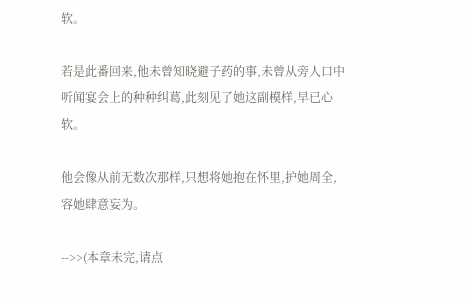软。

若是此番回来,他未曾知晓避子药的事,未曾从旁人口中听闻宴会上的种种纠葛,此刻见了她这副模样,早已心软。

他会像从前无数次那样,只想将她抱在怀里,护她周全,容她肆意妄为。

-->>(本章未完,请点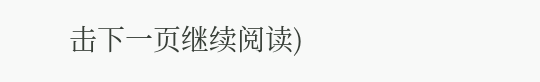击下一页继续阅读)